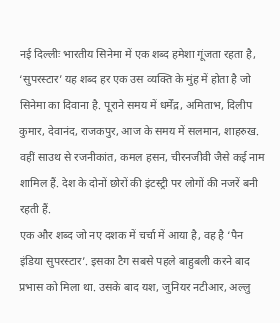नई दिल्लीः भारतीय सिनेमा में एक शब्द हमेशा गूंजता रहता है, ‘सुपरस्टार’ यह शब्द हर एक उस व्यक्ति के मुंह में होता है जो सिनेमा का दिवाना है. पूराने समय में धर्मेंद्र, अमिताभ, दिलीप कुमार, देवानंद, राजकपुर, आज के समय में सलमान, शाहरुख. वहीं साउथ से रजनीकांत, कमल हसन, चीरनजीवी जैसे कई नाम शामिल हैं. देश के दोनों छोरों की इंटस्ट्री पर लोगों की नजरें बनी रहती हैं.
एक और शब्द जो नए दशक में चर्चा में आया है, वह है ‘पैन इंडिया सुपरस्टार’. इसका टैग सबसे पहले बाहुबली करने बाद प्रभास को मिला था. उसके बाद यश, जुनियर नटीआर, अल्लु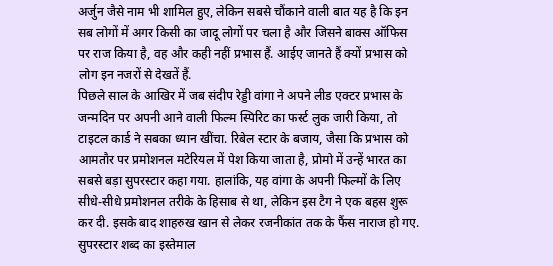अर्जुन जैसे नाम भी शामिल हुए, लेकिन सबसे चौंकाने वाली बात यह है कि इन सब लोगों में अगर किसी का जादू लोगों पर चला है और जिसने बाक्स ऑफिस पर राज किया है, वह और कही नहीं प्रभास हैं. आईए जानते हैं क्यों प्रभास को लोग इन नजरों से देखतें हैं.
पिछले साल के आखिर में जब संदीप रेड्डी वांगा ने अपने लीड एक्टर प्रभास के जन्मदिन पर अपनी आने वाली फिल्म स्पिरिट का फर्स्ट लुक जारी किया, तो टाइटल कार्ड ने सबका ध्यान खींचा. रिबेल स्टार के बजाय, जैसा कि प्रभास को आमतौर पर प्रमोशनल मटेरियल में पेश किया जाता है, प्रोमो में उन्हें भारत का सबसे बड़ा सुपरस्टार कहा गया. हालांकि, यह वांगा के अपनी फिल्मों के लिए सीधे-सीधे प्रमोशनल तरीके के हिसाब से था, लेकिन इस टैग ने एक बहस शुरू कर दी. इसके बाद शाहरुख खान से लेकर रजनीकांत तक के फैंस नाराज हो गए.
सुपरस्टार शब्द का इस्तेमाल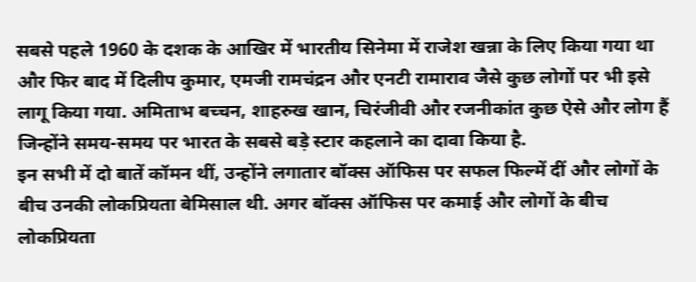सबसे पहले 1960 के दशक के आखिर में भारतीय सिनेमा में राजेश खन्ना के लिए किया गया था और फिर बाद में दिलीप कुमार, एमजी रामचंद्रन और एनटी रामाराव जैसे कुछ लोगों पर भी इसे लागू किया गया. अमिताभ बच्चन, शाहरुख खान, चिरंजीवी और रजनीकांत कुछ ऐसे और लोग हैं जिन्होंने समय-समय पर भारत के सबसे बड़े स्टार कहलाने का दावा किया है.
इन सभी में दो बातें कॉमन थीं, उन्होंने लगातार बॉक्स ऑफिस पर सफल फिल्में दीं और लोगों के बीच उनकी लोकप्रियता बेमिसाल थी. अगर बॉक्स ऑफिस पर कमाई और लोगों के बीच लोकप्रियता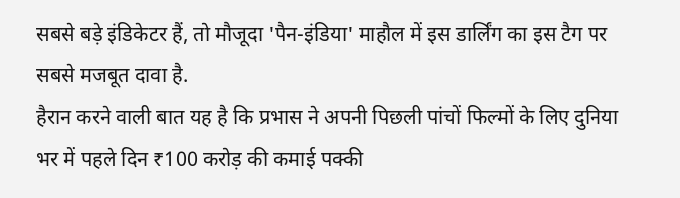सबसे बड़े इंडिकेटर हैं, तो मौजूदा 'पैन-इंडिया' माहौल में इस डार्लिंग का इस टैग पर सबसे मजबूत दावा है.
हैरान करने वाली बात यह है कि प्रभास ने अपनी पिछली पांचों फिल्मों के लिए दुनिया भर में पहले दिन ₹100 करोड़ की कमाई पक्की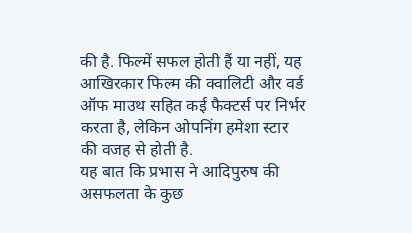की है. फिल्में सफल होती हैं या नहीं, यह आखिरकार फिल्म की क्वालिटी और वर्ड ऑफ माउथ सहित कई फैक्टर्स पर निर्भर करता है, लेकिन ओपनिंग हमेशा स्टार की वजह से होती है.
यह बात कि प्रभास ने आदिपुरुष की असफलता के कुछ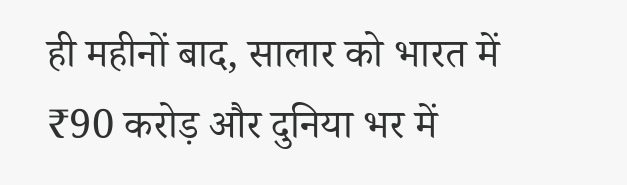ही महीनों बाद, सालार को भारत में ₹90 करोड़ और दुनिया भर में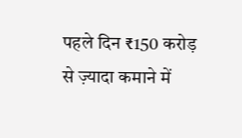पहले दिन ₹150 करोड़ से ज़्यादा कमाने में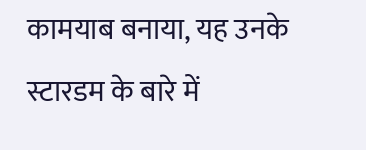कामयाब बनाया, यह उनके स्टारडम के बारे में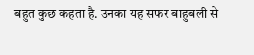बहुत कुछ कहता है. उनका यह सफर बाहुबली से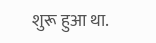शुरू हुआ था.